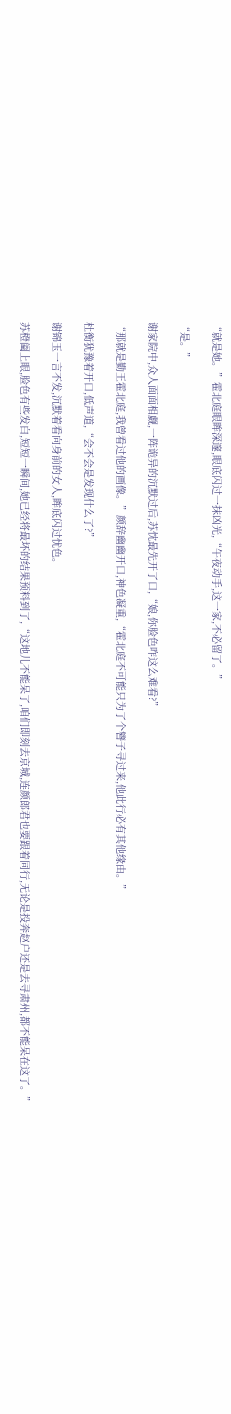“就是她。”霍北庭眼眸深邃,眼底闪过一抹凶光,“午夜动手,这一家,不必留了。”

“是。”

谢家院中,众人面面相觑,一阵诡异的沉默过后,苏忱最先开了口,“娘,你脸色咋这么难看?”

“那就是勤王霍北庭,我曾看过他的画像。”颜辞幽幽开口,神色凝重,“霍北庭不可能只为了个簪子寻过来,他此行必有其他缘由。”

杜衡犹豫着开口,低声道,“会不会是发现什么了?”

谢锦玉一言不发,沉默着看向身前的女人,眸底闪过忧色。

苏橙阖上眼,脸色有些发白,短短一瞬间,她已经将最坏的结果预料到了,“这地儿不能呆了,咱们即刻去京城,连颜郎君也要跟着同行,无论是投奔赵户还是去寻肃州,都不能呆在这了。”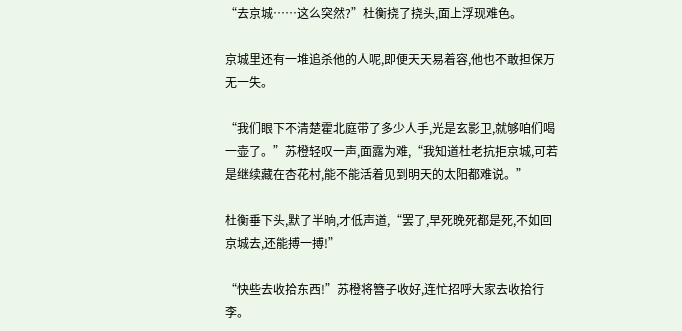“去京城……这么突然?”杜衡挠了挠头,面上浮现难色。

京城里还有一堆追杀他的人呢,即便天天易着容,他也不敢担保万无一失。

“我们眼下不清楚霍北庭带了多少人手,光是玄影卫,就够咱们喝一壶了。”苏橙轻叹一声,面露为难,“我知道杜老抗拒京城,可若是继续藏在杏花村,能不能活着见到明天的太阳都难说。”

杜衡垂下头,默了半晌,才低声道,“罢了,早死晚死都是死,不如回京城去,还能搏一搏!”

“快些去收拾东西!”苏橙将簪子收好,连忙招呼大家去收拾行李。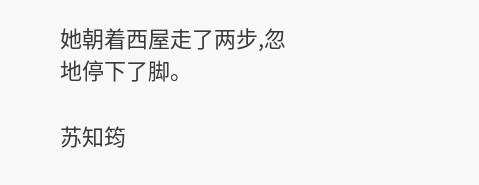她朝着西屋走了两步,忽地停下了脚。

苏知筠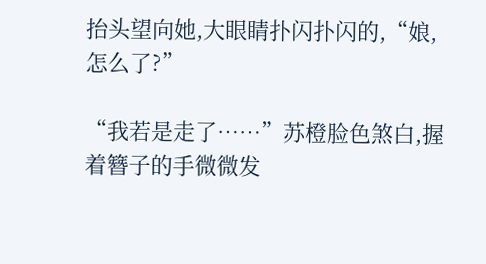抬头望向她,大眼睛扑闪扑闪的,“娘,怎么了?”

“我若是走了……”苏橙脸色煞白,握着簪子的手微微发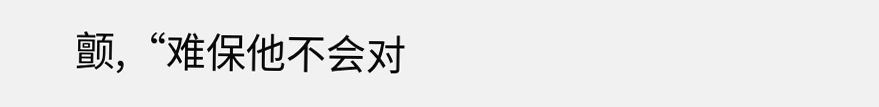颤,“难保他不会对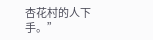杏花村的人下手。”